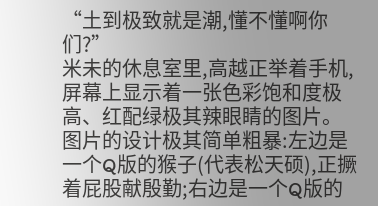“土到极致就是潮,懂不懂啊你们?”
米未的休息室里,高越正举着手机,屏幕上显示着一张色彩饱和度极高、红配绿极其辣眼睛的图片。
图片的设计极其简单粗暴:左边是一个Q版的猴子(代表松天硕),正撅着屁股献殷勤;右边是一个Q版的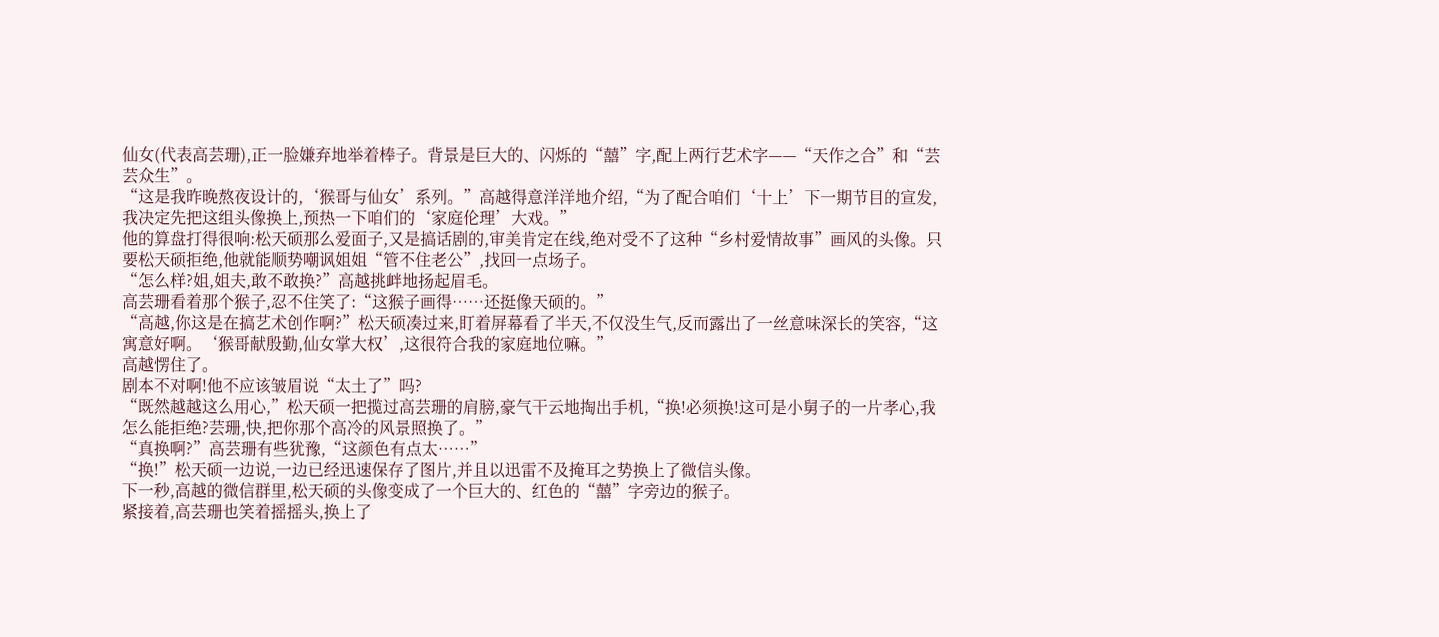仙女(代表高芸珊),正一脸嫌弃地举着棒子。背景是巨大的、闪烁的“囍”字,配上两行艺术字——“天作之合”和“芸芸众生”。
“这是我昨晚熬夜设计的,‘猴哥与仙女’系列。”高越得意洋洋地介绍,“为了配合咱们‘十上’下一期节目的宣发,我决定先把这组头像换上,预热一下咱们的‘家庭伦理’大戏。”
他的算盘打得很响:松天硕那么爱面子,又是搞话剧的,审美肯定在线,绝对受不了这种“乡村爱情故事”画风的头像。只要松天硕拒绝,他就能顺势嘲讽姐姐“管不住老公”,找回一点场子。
“怎么样?姐,姐夫,敢不敢换?”高越挑衅地扬起眉毛。
高芸珊看着那个猴子,忍不住笑了:“这猴子画得……还挺像天硕的。”
“高越,你这是在搞艺术创作啊?”松天硕凑过来,盯着屏幕看了半天,不仅没生气,反而露出了一丝意味深长的笑容,“这寓意好啊。‘猴哥献殷勤,仙女掌大权’,这很符合我的家庭地位嘛。”
高越愣住了。
剧本不对啊!他不应该皱眉说“太土了”吗?
“既然越越这么用心,”松天硕一把揽过高芸珊的肩膀,豪气干云地掏出手机,“换!必须换!这可是小舅子的一片孝心,我怎么能拒绝?芸珊,快,把你那个高冷的风景照换了。”
“真换啊?”高芸珊有些犹豫,“这颜色有点太……”
“换!”松天硕一边说,一边已经迅速保存了图片,并且以迅雷不及掩耳之势换上了微信头像。
下一秒,高越的微信群里,松天硕的头像变成了一个巨大的、红色的“囍”字旁边的猴子。
紧接着,高芸珊也笑着摇摇头,换上了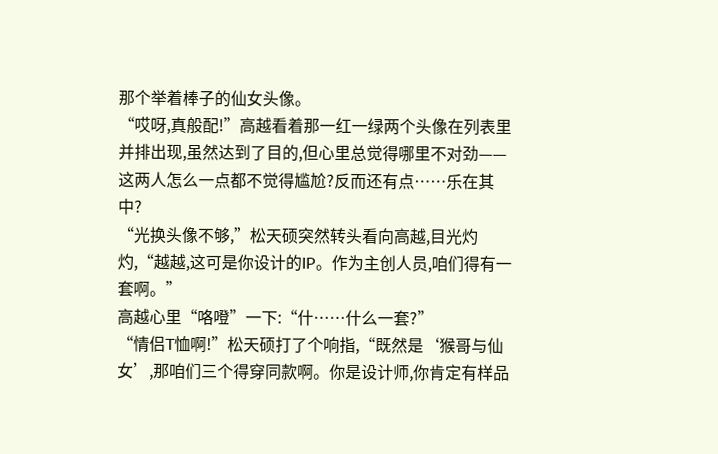那个举着棒子的仙女头像。
“哎呀,真般配!”高越看着那一红一绿两个头像在列表里并排出现,虽然达到了目的,但心里总觉得哪里不对劲——这两人怎么一点都不觉得尴尬?反而还有点……乐在其中?
“光换头像不够,”松天硕突然转头看向高越,目光灼灼,“越越,这可是你设计的IP。作为主创人员,咱们得有一套啊。”
高越心里“咯噔”一下:“什……什么一套?”
“情侣T恤啊!”松天硕打了个响指,“既然是‘猴哥与仙女’,那咱们三个得穿同款啊。你是设计师,你肯定有样品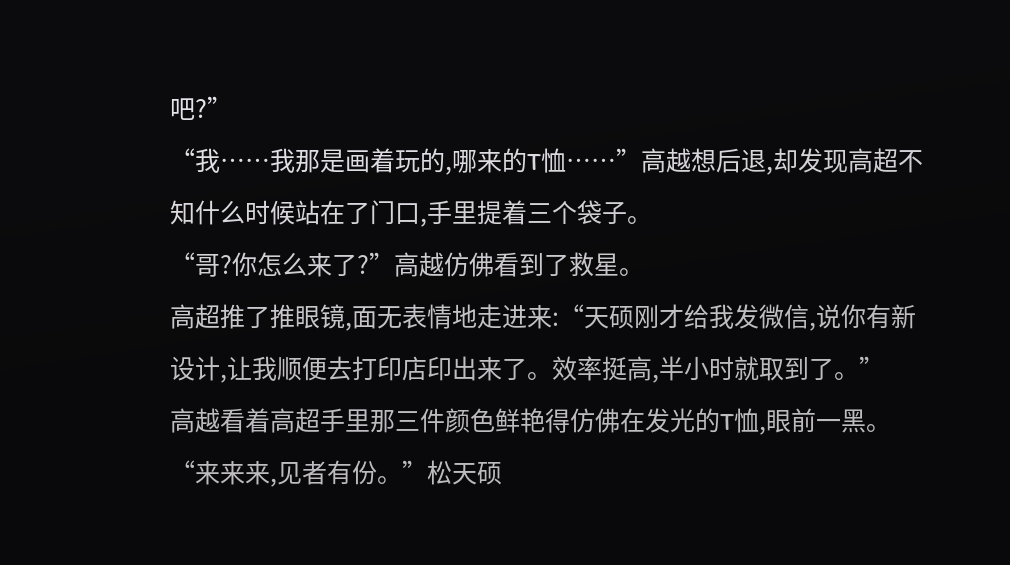吧?”
“我……我那是画着玩的,哪来的T恤……”高越想后退,却发现高超不知什么时候站在了门口,手里提着三个袋子。
“哥?你怎么来了?”高越仿佛看到了救星。
高超推了推眼镜,面无表情地走进来:“天硕刚才给我发微信,说你有新设计,让我顺便去打印店印出来了。效率挺高,半小时就取到了。”
高越看着高超手里那三件颜色鲜艳得仿佛在发光的T恤,眼前一黑。
“来来来,见者有份。”松天硕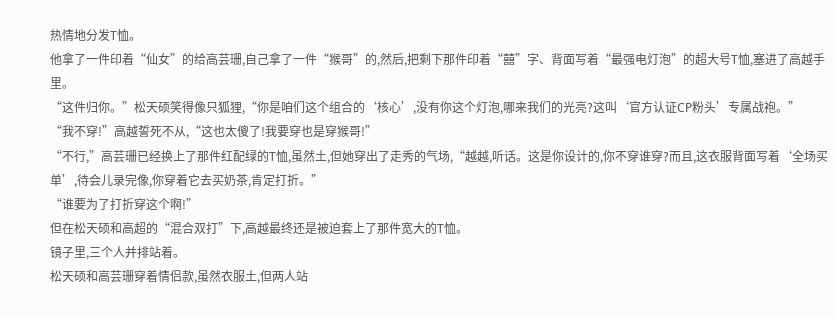热情地分发T恤。
他拿了一件印着“仙女”的给高芸珊,自己拿了一件“猴哥”的,然后,把剩下那件印着“囍”字、背面写着“最强电灯泡”的超大号T恤,塞进了高越手里。
“这件归你。”松天硕笑得像只狐狸,“你是咱们这个组合的‘核心’,没有你这个灯泡,哪来我们的光亮?这叫‘官方认证CP粉头’专属战袍。”
“我不穿!”高越誓死不从,“这也太傻了!我要穿也是穿猴哥!”
“不行,”高芸珊已经换上了那件红配绿的T恤,虽然土,但她穿出了走秀的气场,“越越,听话。这是你设计的,你不穿谁穿?而且,这衣服背面写着‘全场买单’,待会儿录完像,你穿着它去买奶茶,肯定打折。”
“谁要为了打折穿这个啊!”
但在松天硕和高超的“混合双打”下,高越最终还是被迫套上了那件宽大的T恤。
镜子里,三个人并排站着。
松天硕和高芸珊穿着情侣款,虽然衣服土,但两人站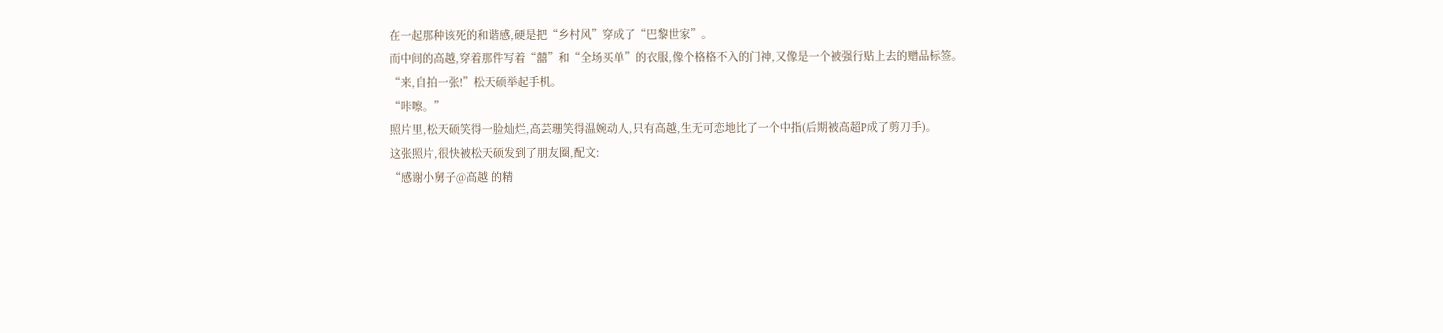在一起那种该死的和谐感,硬是把“乡村风”穿成了“巴黎世家”。
而中间的高越,穿着那件写着“囍”和“全场买单”的衣服,像个格格不入的门神,又像是一个被强行贴上去的赠品标签。
“来,自拍一张!”松天硕举起手机。
“咔嚓。”
照片里,松天硕笑得一脸灿烂,高芸珊笑得温婉动人,只有高越,生无可恋地比了一个中指(后期被高超P成了剪刀手)。
这张照片,很快被松天硕发到了朋友圈,配文:
“感谢小舅子@高越 的精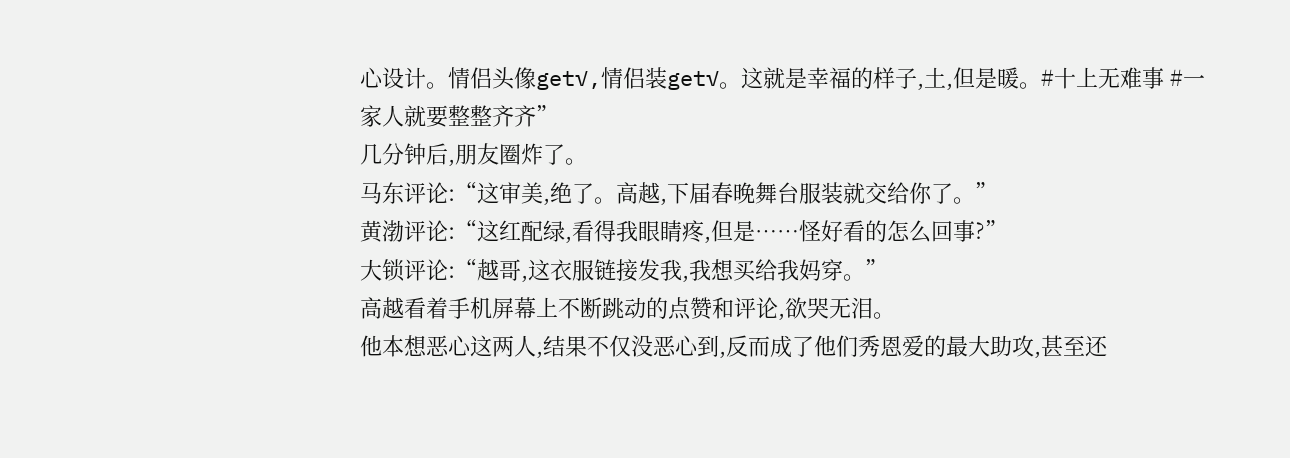心设计。情侣头像get√,情侣装get√。这就是幸福的样子,土,但是暖。#十上无难事 #一家人就要整整齐齐”
几分钟后,朋友圈炸了。
马东评论:“这审美,绝了。高越,下届春晚舞台服装就交给你了。”
黄渤评论:“这红配绿,看得我眼睛疼,但是……怪好看的怎么回事?”
大锁评论:“越哥,这衣服链接发我,我想买给我妈穿。”
高越看着手机屏幕上不断跳动的点赞和评论,欲哭无泪。
他本想恶心这两人,结果不仅没恶心到,反而成了他们秀恩爱的最大助攻,甚至还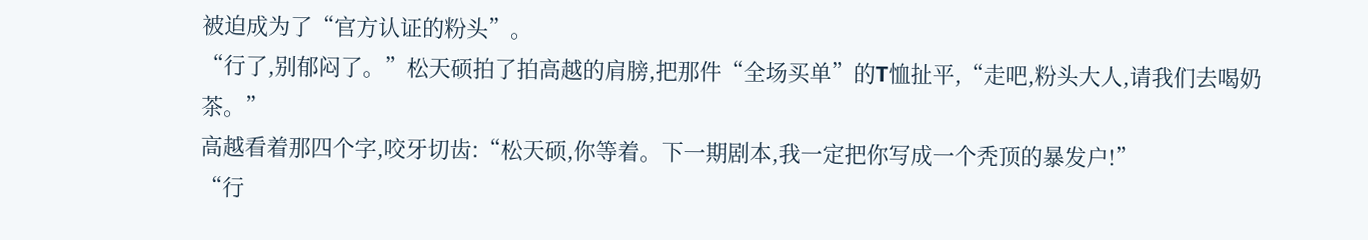被迫成为了“官方认证的粉头”。
“行了,别郁闷了。”松天硕拍了拍高越的肩膀,把那件“全场买单”的T恤扯平,“走吧,粉头大人,请我们去喝奶茶。”
高越看着那四个字,咬牙切齿:“松天硕,你等着。下一期剧本,我一定把你写成一个秃顶的暴发户!”
“行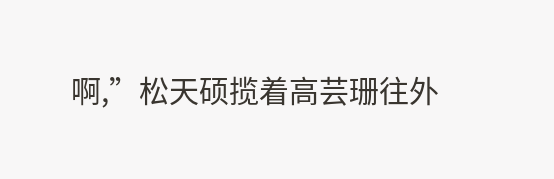啊,”松天硕揽着高芸珊往外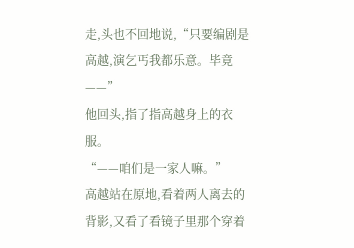走,头也不回地说,“只要编剧是高越,演乞丐我都乐意。毕竟——”
他回头,指了指高越身上的衣服。
“——咱们是一家人嘛。”
高越站在原地,看着两人离去的背影,又看了看镜子里那个穿着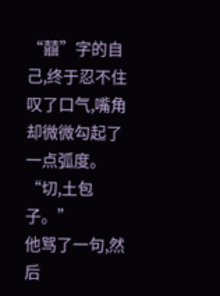“囍”字的自己,终于忍不住叹了口气,嘴角却微微勾起了一点弧度。
“切,土包子。”
他骂了一句,然后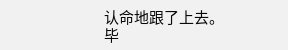认命地跟了上去。
毕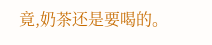竟,奶茶还是要喝的。